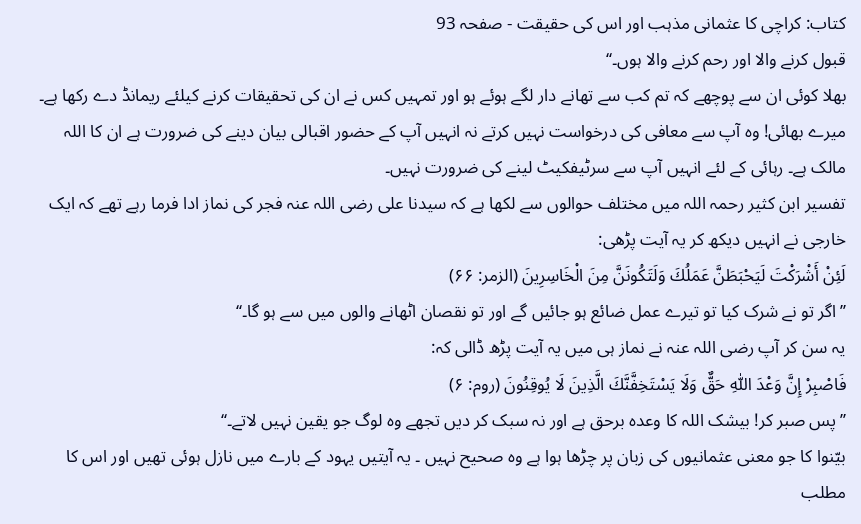کتاب: کراچی کا عثمانی مذہب اور اس کی حقیقت - صفحہ 93
قبول کرنے والا اور رحم کرنے والا ہوں۔‘‘
بھلا کوئی ان سے پوچھے کہ تم کب سے تھانے دار لگے ہوئے ہو اور تمہیں کس نے ان کی تحقیقات کرنے کیلئے ریمانڈ دے رکھا ہے۔ میرے بھائی! وہ آپ سے معافی کی درخواست نہیں کرتے نہ انہیں آپ کے حضور اقبالی بیان دینے کی ضرورت ہے ان کا اللہ مالک ہے۔ رہائی کے لئے انہیں آپ سے سرٹیفکیٹ لینے کی ضرورت نہیں۔
تفسیر ابن کثیر رحمہ اللہ میں مختلف حوالوں سے لکھا ہے کہ سیدنا علی رضی اللہ عنہ فجر کی نماز ادا فرما رہے تھے کہ ایک خارجی نے انہیں دیکھ کر یہ آیت پڑھی:
لَئِنْ أَشْرَكْتَ لَيَحْبَطَنَّ عَمَلُكَ وَلَتَكُونَنَّ مِنَ الْخَاسِرِينَ (الزمر: ۶۶)
’’اگر تو نے شرک کیا تو تیرے عمل ضائع ہو جائیں گے اور تو نقصان اٹھانے والوں میں سے ہو گا۔‘‘
یہ سن کر آپ رضی اللہ عنہ نے نماز ہی میں یہ آیت پڑھ ڈالی کہ:
فَاصْبِرْ إِنَّ وَعْدَ اللّٰهِ حَقٌّ وَلَا يَسْتَخِفَّنَّكَ الَّذِينَ لَا يُوقِنُونَ (روم: ۶)
’’پس صبر کر! بیشک اللہ کا وعدہ برحق ہے اور نہ سبک کر دیں تجھے وہ لوگ جو یقین نہیں لاتے۔‘‘
بيّنوا کا جو معنی عثمانیوں کی زبان پر چڑھا ہوا ہے وہ صحیح نہیں ۔ یہ آیتیں یہود کے بارے میں نازل ہوئی تھیں اور اس کا مطلب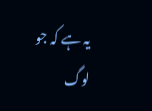یہ ہے کہ جو لوگ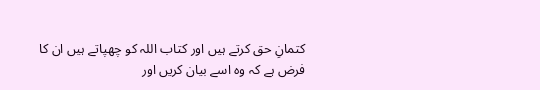کتمانِ حق کرتے ہیں اور کتاب اللہ کو چھپاتے ہیں ان کا فرض ہے کہ وہ اسے بیان کریں اور